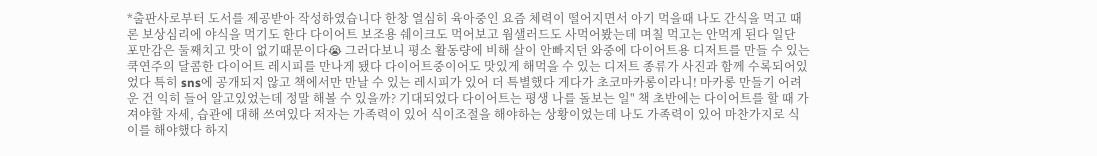*출판사로부터 도서를 제공받아 작성하였습니다 한창 열심히 육아중인 요즘 체력이 떨어지면서 아기 먹을때 나도 간식을 먹고 때론 보상심리에 야식을 먹기도 한다 다이어트 보조용 쉐이크도 먹어보고 웜샐러드도 사먹어봤는데 며칠 먹고는 안먹게 된다 일단 포만감은 둘째치고 맛이 없기때문이다😭 그러다보니 평소 활동량에 비해 살이 안빠지던 와중에 다이어트용 디저트를 만들 수 있는 쿡연주의 달콤한 다이어트 레시피를 만나게 됐다 다이어트중이어도 맛있게 해먹을 수 있는 디저트 종류가 사진과 함께 수록되어있었다 특히 sns에 공개되지 않고 책에서만 만날 수 있는 레시피가 있어 더 특별했다 게다가 초코마카롱이라니! 마카롱 만들기 어려운 건 익히 들어 알고있었는데 정말 해볼 수 있을까? 기대되었다 다이어트는 평생 나를 돌보는 일" 책 초반에는 다이어트를 할 때 가져야할 자세, 습관에 대해 쓰여있다 저자는 가족력이 있어 식이조절을 해야하는 상황이었는데 나도 가족력이 있어 마찬가지로 식이를 해야했다 하지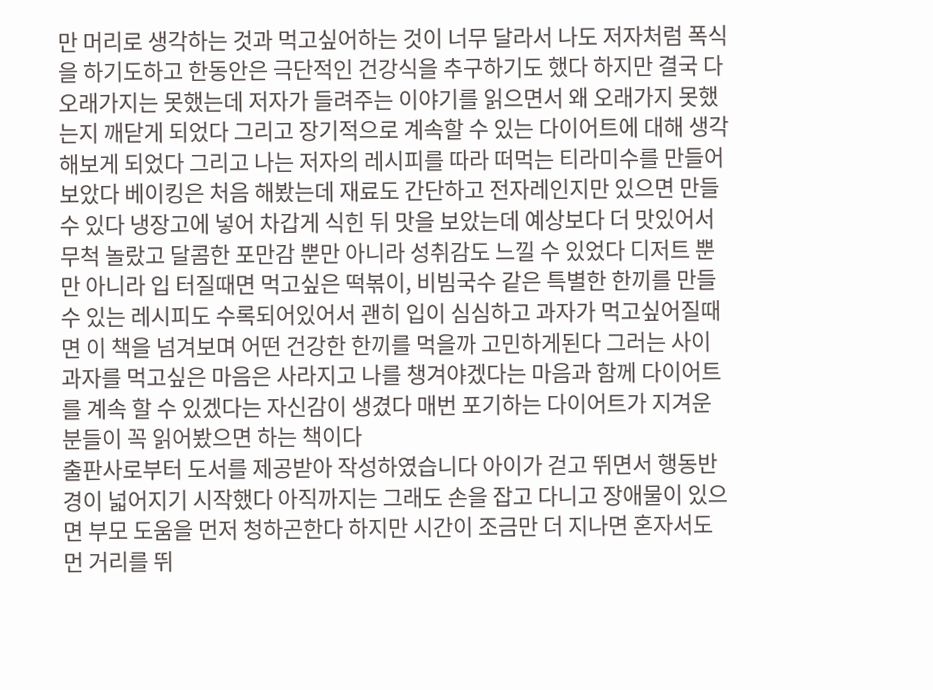만 머리로 생각하는 것과 먹고싶어하는 것이 너무 달라서 나도 저자처럼 폭식을 하기도하고 한동안은 극단적인 건강식을 추구하기도 했다 하지만 결국 다 오래가지는 못했는데 저자가 들려주는 이야기를 읽으면서 왜 오래가지 못했는지 깨닫게 되었다 그리고 장기적으로 계속할 수 있는 다이어트에 대해 생각해보게 되었다 그리고 나는 저자의 레시피를 따라 떠먹는 티라미수를 만들어보았다 베이킹은 처음 해봤는데 재료도 간단하고 전자레인지만 있으면 만들 수 있다 냉장고에 넣어 차갑게 식힌 뒤 맛을 보았는데 예상보다 더 맛있어서 무척 놀랐고 달콤한 포만감 뿐만 아니라 성취감도 느낄 수 있었다 디저트 뿐만 아니라 입 터질때면 먹고싶은 떡볶이, 비빔국수 같은 특별한 한끼를 만들 수 있는 레시피도 수록되어있어서 괜히 입이 심심하고 과자가 먹고싶어질때면 이 책을 넘겨보며 어떤 건강한 한끼를 먹을까 고민하게된다 그러는 사이 과자를 먹고싶은 마음은 사라지고 나를 챙겨야겠다는 마음과 함께 다이어트를 계속 할 수 있겠다는 자신감이 생겼다 매번 포기하는 다이어트가 지겨운 분들이 꼭 읽어봤으면 하는 책이다
출판사로부터 도서를 제공받아 작성하였습니다 아이가 걷고 뛰면서 행동반경이 넓어지기 시작했다 아직까지는 그래도 손을 잡고 다니고 장애물이 있으면 부모 도움을 먼저 청하곤한다 하지만 시간이 조금만 더 지나면 혼자서도 먼 거리를 뛰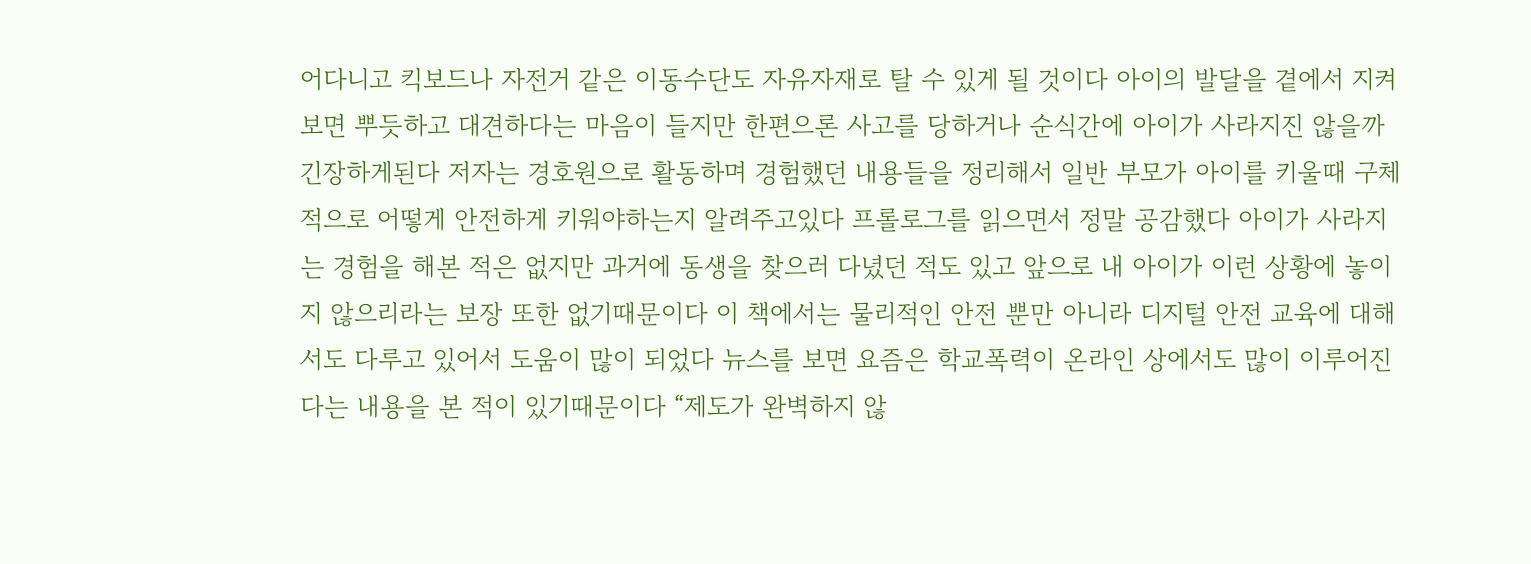어다니고 킥보드나 자전거 같은 이동수단도 자유자재로 탈 수 있게 될 것이다 아이의 발달을 곁에서 지켜보면 뿌듯하고 대견하다는 마음이 들지만 한편으론 사고를 당하거나 순식간에 아이가 사라지진 않을까 긴장하게된다 저자는 경호원으로 활동하며 경험했던 내용들을 정리해서 일반 부모가 아이를 키울때 구체적으로 어떻게 안전하게 키워야하는지 알려주고있다 프롤로그를 읽으면서 정말 공감했다 아이가 사라지는 경험을 해본 적은 없지만 과거에 동생을 찾으러 다녔던 적도 있고 앞으로 내 아이가 이런 상황에 놓이지 않으리라는 보장 또한 없기때문이다 이 책에서는 물리적인 안전 뿐만 아니라 디지털 안전 교육에 대해서도 다루고 있어서 도움이 많이 되었다 뉴스를 보면 요즘은 학교폭력이 온라인 상에서도 많이 이루어진다는 내용을 본 적이 있기때문이다 “제도가 완벽하지 않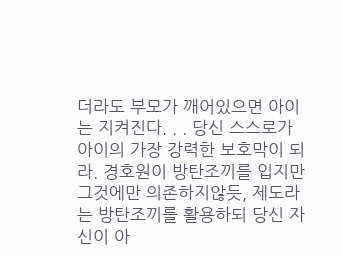더라도 부모가 깨어있으면 아이는 지켜진다. . . 당신 스스로가 아이의 가장 강력한 보호막이 되라. 경호원이 방탄조끼를 입지만 그것에만 의존하지않듯, 제도라는 방탄조끼를 활용하되 당신 자신이 아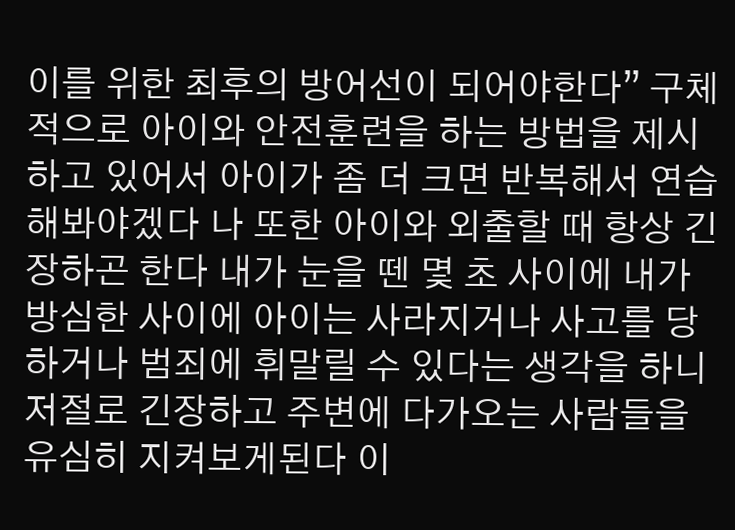이를 위한 최후의 방어선이 되어야한다” 구체적으로 아이와 안전훈련을 하는 방법을 제시하고 있어서 아이가 좀 더 크면 반복해서 연습해봐야겠다 나 또한 아이와 외출할 때 항상 긴장하곤 한다 내가 눈을 뗀 몇 초 사이에 내가 방심한 사이에 아이는 사라지거나 사고를 당하거나 범죄에 휘말릴 수 있다는 생각을 하니 저절로 긴장하고 주변에 다가오는 사람들을 유심히 지켜보게된다 이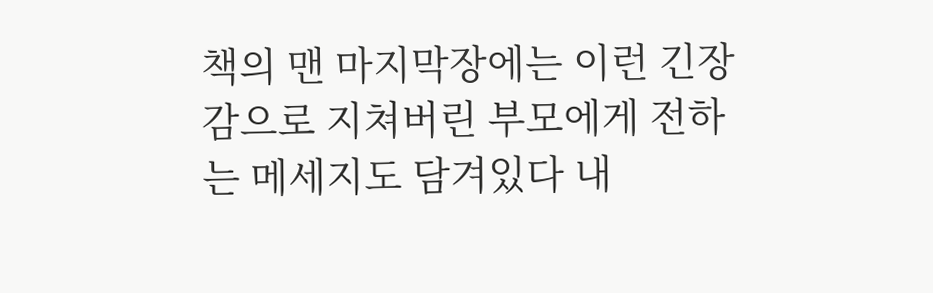책의 맨 마지막장에는 이런 긴장감으로 지쳐버린 부모에게 전하는 메세지도 담겨있다 내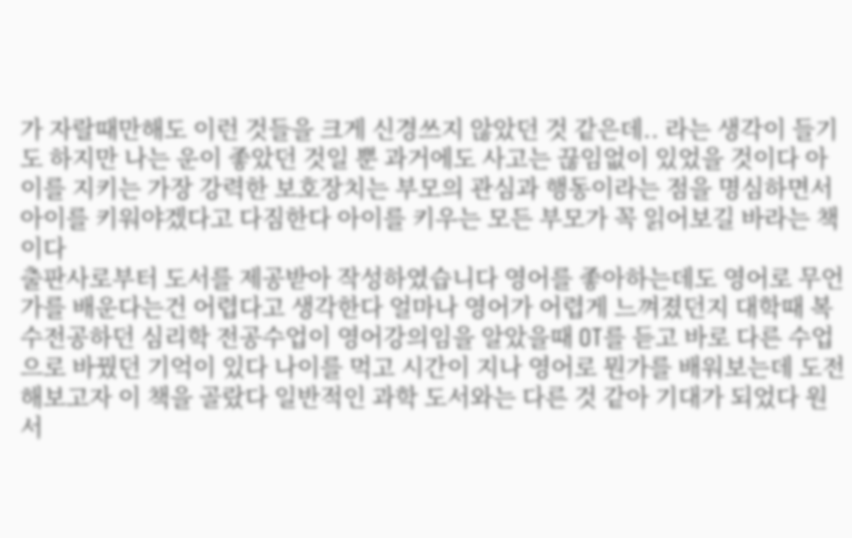가 자랄때만해도 이런 것들을 크게 신경쓰지 않았던 것 같은데.. 라는 생각이 들기도 하지만 나는 운이 좋았던 것일 뿐 과거에도 사고는 끊임없이 있었을 것이다 아이를 지키는 가장 강력한 보호장치는 부모의 관심과 행동이라는 점을 명심하면서 아이를 키워야겠다고 다짐한다 아이를 키우는 모든 부모가 꼭 읽어보길 바라는 책이다
출판사로부터 도서를 제공받아 작성하였습니다 영어를 좋아하는데도 영어로 무언가를 배운다는건 어렵다고 생각한다 얼마나 영어가 어렵게 느껴졌던지 대학때 복수전공하던 심리학 전공수업이 영어강의임을 알았을때 OT를 듣고 바로 다른 수업으로 바꿨던 기억이 있다 나이를 먹고 시간이 지나 영어로 뭔가를 배워보는데 도전해보고자 이 책을 골랐다 일반적인 과학 도서와는 다른 것 같아 기대가 되었다 원서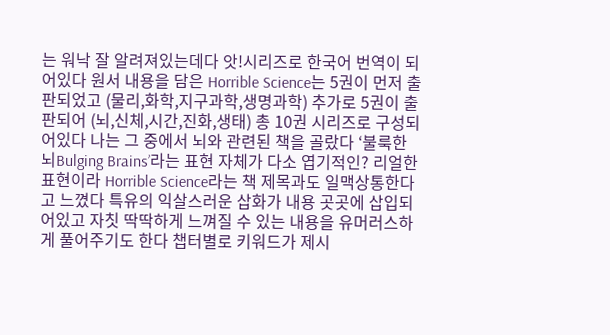는 워낙 잘 알려져있는데다 앗!시리즈로 한국어 번역이 되어있다 원서 내용을 담은 Horrible Science는 5권이 먼저 출판되었고 (물리,화학,지구과학,생명과학) 추가로 5권이 출판되어 (뇌,신체,시간,진화,생태) 총 10권 시리즈로 구성되어있다 나는 그 중에서 뇌와 관련된 책을 골랐다 ‘불룩한 뇌Bulging Brains’라는 표현 자체가 다소 엽기적인? 리얼한 표현이라 Horrible Science라는 책 제목과도 일맥상통한다고 느꼈다 특유의 익살스러운 삽화가 내용 곳곳에 삽입되어있고 자칫 딱딱하게 느껴질 수 있는 내용을 유머러스하게 풀어주기도 한다 챕터별로 키워드가 제시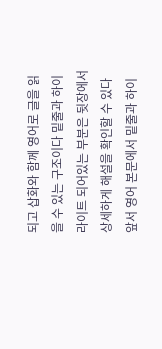되고 삽화와 함께 영어로 글을 읽을 수 있는 구조이다 밑줄과 하이라이트 되어있는 부분은 뒷장에서 상세하게 해설을 확인할 수 있다 앞서 영어 본문에서 밑줄과 하이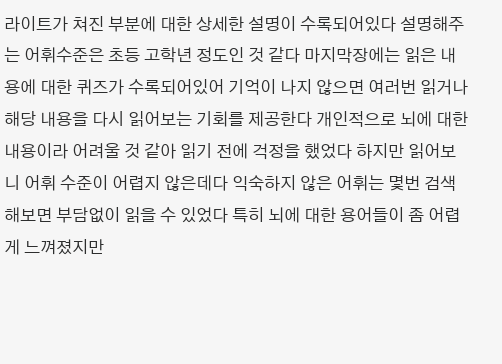라이트가 쳐진 부분에 대한 상세한 설명이 수록되어있다 설명해주는 어휘수준은 초등 고학년 정도인 것 같다 마지막장에는 읽은 내용에 대한 퀴즈가 수록되어있어 기억이 나지 않으면 여러번 읽거나 해당 내용을 다시 읽어보는 기회를 제공한다 개인적으로 뇌에 대한 내용이라 어려울 것 같아 읽기 전에 걱정을 했었다 하지만 읽어보니 어휘 수준이 어렵지 않은데다 익숙하지 않은 어휘는 몇번 검색해보면 부담없이 읽을 수 있었다 특히 뇌에 대한 용어들이 좀 어렵게 느껴졌지만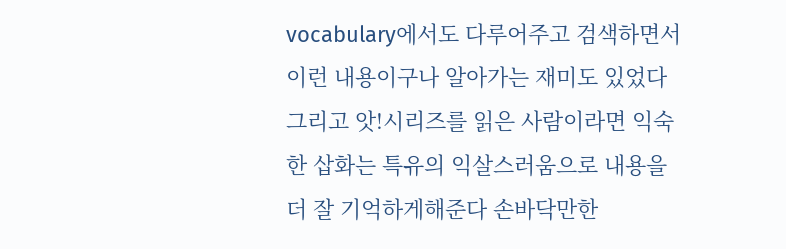vocabulary에서도 다루어주고 검색하면서 이런 내용이구나 알아가는 재미도 있었다 그리고 앗!시리즈를 읽은 사람이라면 익숙한 삽화는 특유의 익살스러움으로 내용을 더 잘 기억하게해준다 손바닥만한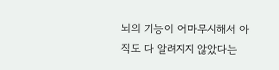뇌의 기능이 어마무시해서 아직도 다 알려지지 않았다는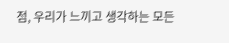점, 우리가 느끼고 생각하는 모든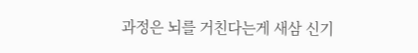과정은 뇌를 거친다는게 새삼 신기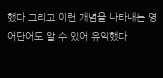했다 그리고 이런 개념을 나타내는 영어단어도 알 수 있어 유익했다